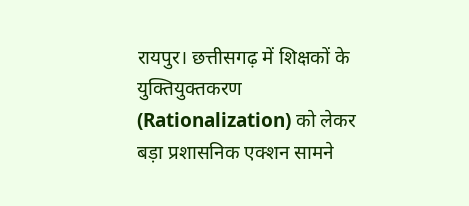रायपुर। छत्तीसगढ़ में शिक्षकों के युक्तियुक्तकरण (Rationalization) को लेकर बड़ा प्रशासनिक एक्शन सामने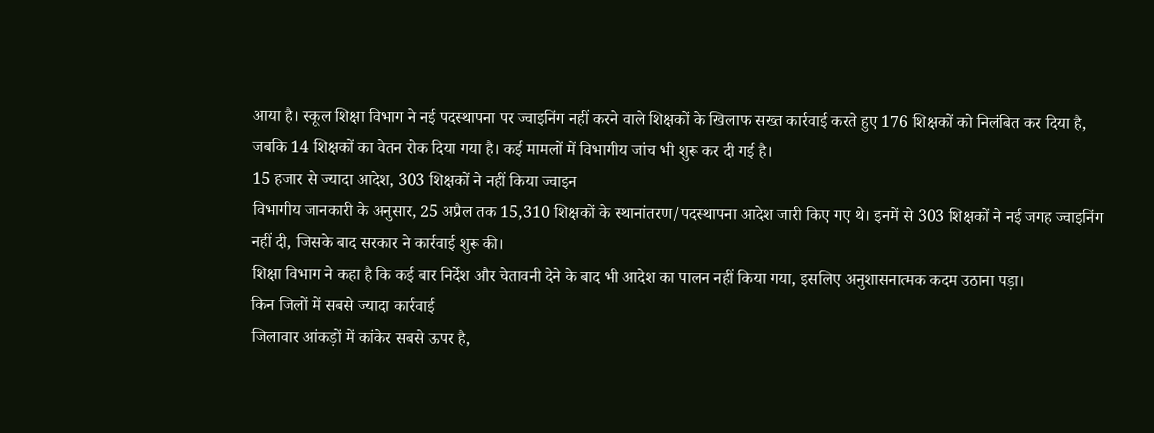आया है। स्कूल शिक्षा विभाग ने नई पदस्थापना पर ज्वाइनिंग नहीं करने वाले शिक्षकों के खिलाफ सख्त कार्रवाई करते हुए 176 शिक्षकों को निलंबित कर दिया है, जबकि 14 शिक्षकों का वेतन रोक दिया गया है। कई मामलों में विभागीय जांच भी शुरू कर दी गई है।
15 हजार से ज्यादा आदेश, 303 शिक्षकों ने नहीं किया ज्वाइन
विभागीय जानकारी के अनुसार, 25 अप्रैल तक 15,310 शिक्षकों के स्थानांतरण/पदस्थापना आदेश जारी किए गए थे। इनमें से 303 शिक्षकों ने नई जगह ज्वाइनिंग नहीं दी, जिसके बाद सरकार ने कार्रवाई शुरू की।
शिक्षा विभाग ने कहा है कि कई बार निर्देश और चेतावनी देने के बाद भी आदेश का पालन नहीं किया गया, इसलिए अनुशासनात्मक कदम उठाना पड़ा।
किन जिलों में सबसे ज्यादा कार्रवाई
जिलावार आंकड़ों में कांकेर सबसे ऊपर है,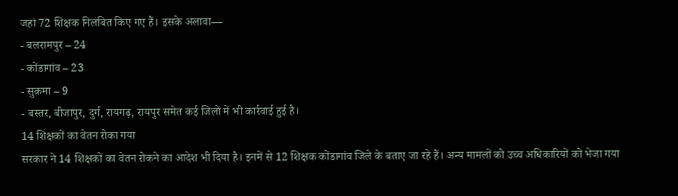जहां 72 शिक्षक निलंबित किए गए हैं। इसके अलावा—
- बलरामपुर – 24
- कोंडागांव – 23
- सुकमा – 9
- बस्तर, बीजापुर, दुर्ग, रायगढ़, रायपुर समेत कई जिलों में भी कार्रवाई हुई है।
14 शिक्षकों का वेतन रोका गया
सरकार ने 14 शिक्षकों का वेतन रोकने का आदेश भी दिया है। इनमें से 12 शिक्षक कोंडागांव जिले के बताए जा रहे हैं। अन्य मामलों को उच्च अधिकारियों को भेजा गया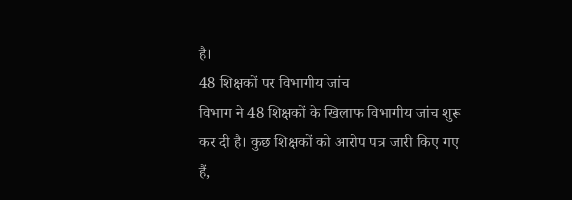है।
48 शिक्षकों पर विभागीय जांच
विभाग ने 48 शिक्षकों के खिलाफ विभागीय जांच शुरू कर दी है। कुछ शिक्षकों को आरोप पत्र जारी किए गए हैं,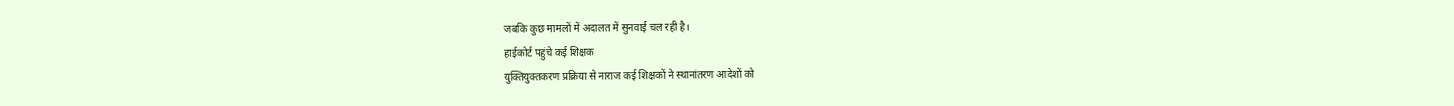जबकि कुछ मामलों में अदालत में सुनवाई चल रही है।
हाईकोर्ट पहुंचे कई शिक्षक
युक्तियुक्तकरण प्रक्रिया से नाराज कई शिक्षकों ने स्थानांतरण आदेशों को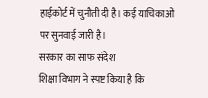हाईकोर्ट में चुनौती दी है। कई याचिकाओं पर सुनवाई जारी है।
सरकार का साफ संदेश
शिक्षा विभाग ने स्पष्ट किया है कि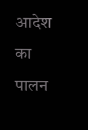आदेश का पालन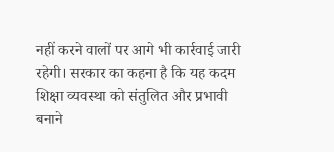नहीं करने वालों पर आगे भी कार्रवाई जारी रहेगी। सरकार का कहना है कि यह कदम शिक्षा व्यवस्था को संतुलित और प्रभावी बनाने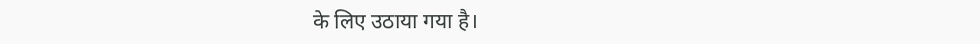के लिए उठाया गया है।